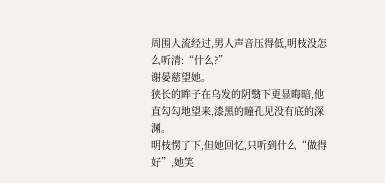周围人流经过,男人声音压得低,明枝没怎么听清:“什么?”
谢晏慈望她。
狭长的眸子在乌发的阴翳下更显晦暗,他直勾勾地望来,漆黑的瞳孔见没有底的深渊。
明枝愣了下,但她回忆,只听到什么“做得好”,她笑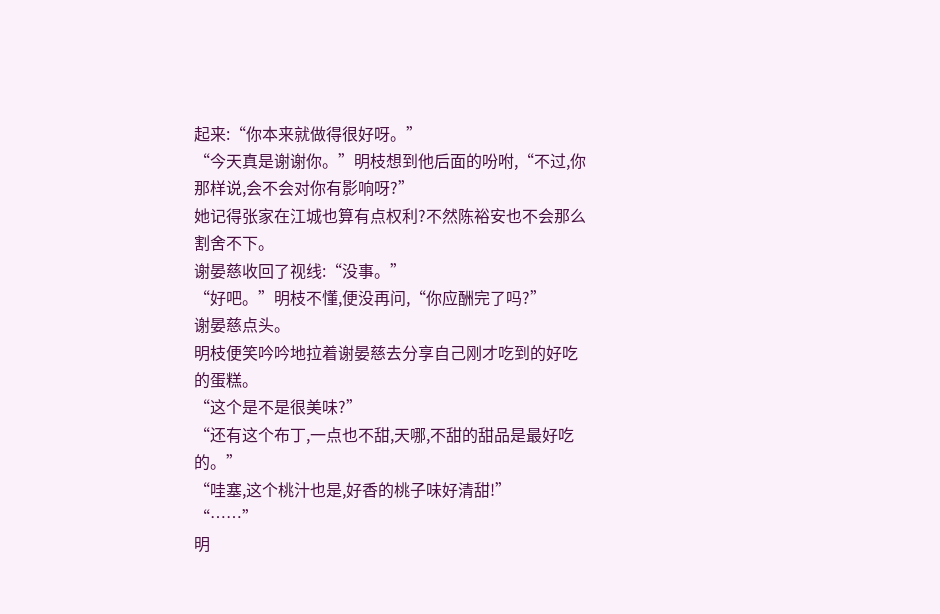起来:“你本来就做得很好呀。”
“今天真是谢谢你。”明枝想到他后面的吩咐,“不过,你那样说,会不会对你有影响呀?”
她记得张家在江城也算有点权利?不然陈裕安也不会那么割舍不下。
谢晏慈收回了视线:“没事。”
“好吧。”明枝不懂,便没再问,“你应酬完了吗?”
谢晏慈点头。
明枝便笑吟吟地拉着谢晏慈去分享自己刚才吃到的好吃的蛋糕。
“这个是不是很美味?”
“还有这个布丁,一点也不甜,天哪,不甜的甜品是最好吃的。”
“哇塞,这个桃汁也是,好香的桃子味好清甜!”
“……”
明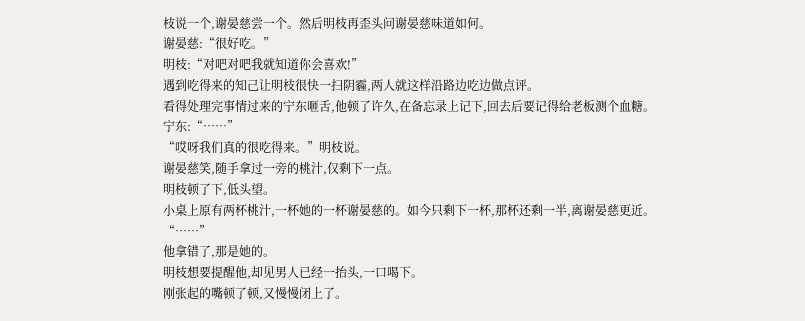枝说一个,谢晏慈尝一个。然后明枝再歪头问谢晏慈味道如何。
谢晏慈:“很好吃。”
明枝:“对吧对吧我就知道你会喜欢!”
遇到吃得来的知己让明枝很快一扫阴霾,两人就这样沿路边吃边做点评。
看得处理完事情过来的宁东咂舌,他顿了许久,在备忘录上记下,回去后要记得给老板测个血糖。
宁东:“……”
“哎呀我们真的很吃得来。”明枝说。
谢晏慈笑,随手拿过一旁的桃汁,仅剩下一点。
明枝顿了下,低头望。
小桌上原有两杯桃汁,一杯她的一杯谢晏慈的。如今只剩下一杯,那杯还剩一半,离谢晏慈更近。
“……”
他拿错了,那是她的。
明枝想要提醒他,却见男人已经一抬头,一口喝下。
刚张起的嘴顿了顿,又慢慢闭上了。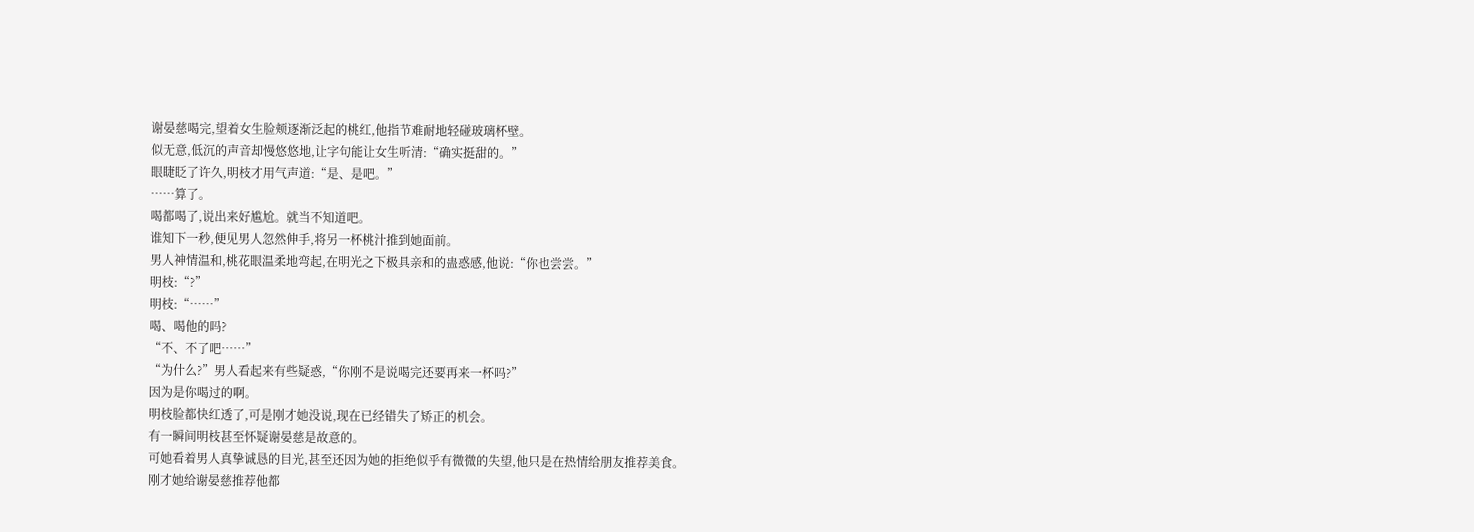谢晏慈喝完,望着女生脸颊逐渐泛起的桃红,他指节难耐地轻碰玻璃杯壁。
似无意,低沉的声音却慢悠悠地,让字句能让女生听清:“确实挺甜的。”
眼睫眨了许久,明枝才用气声道:“是、是吧。”
……算了。
喝都喝了,说出来好尴尬。就当不知道吧。
谁知下一秒,便见男人忽然伸手,将另一杯桃汁推到她面前。
男人神情温和,桃花眼温柔地弯起,在明光之下极具亲和的蛊惑感,他说:“你也尝尝。”
明枝:“?”
明枝:“……”
喝、喝他的吗?
“不、不了吧……”
“为什么?”男人看起来有些疑惑,“你刚不是说喝完还要再来一杯吗?”
因为是你喝过的啊。
明枝脸都快红透了,可是刚才她没说,现在已经错失了矫正的机会。
有一瞬间明枝甚至怀疑谢晏慈是故意的。
可她看着男人真挚诚恳的目光,甚至还因为她的拒绝似乎有微微的失望,他只是在热情给朋友推荐美食。
刚才她给谢晏慈推荐他都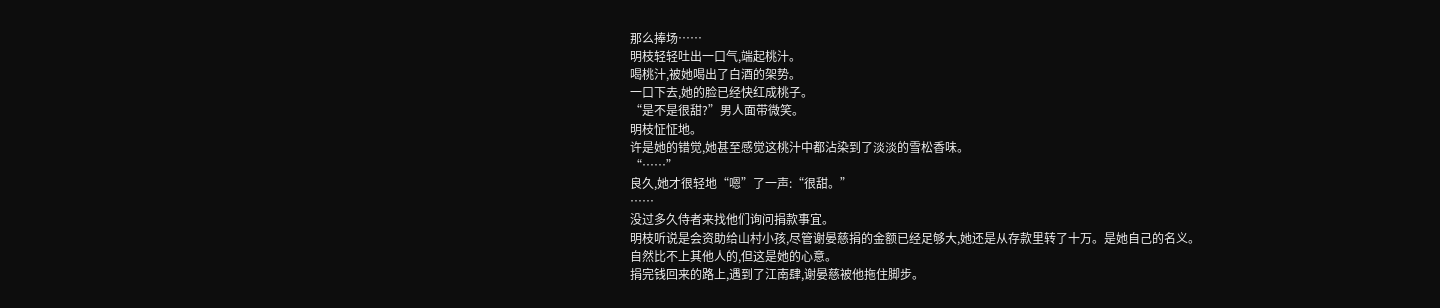那么捧场……
明枝轻轻吐出一口气,端起桃汁。
喝桃汁,被她喝出了白酒的架势。
一口下去,她的脸已经快红成桃子。
“是不是很甜?”男人面带微笑。
明枝怔怔地。
许是她的错觉,她甚至感觉这桃汁中都沾染到了淡淡的雪松香味。
“……”
良久,她才很轻地“嗯”了一声:“很甜。”
……
没过多久侍者来找他们询问捐款事宜。
明枝听说是会资助给山村小孩,尽管谢晏慈捐的金额已经足够大,她还是从存款里转了十万。是她自己的名义。
自然比不上其他人的,但这是她的心意。
捐完钱回来的路上,遇到了江南肆,谢晏慈被他拖住脚步。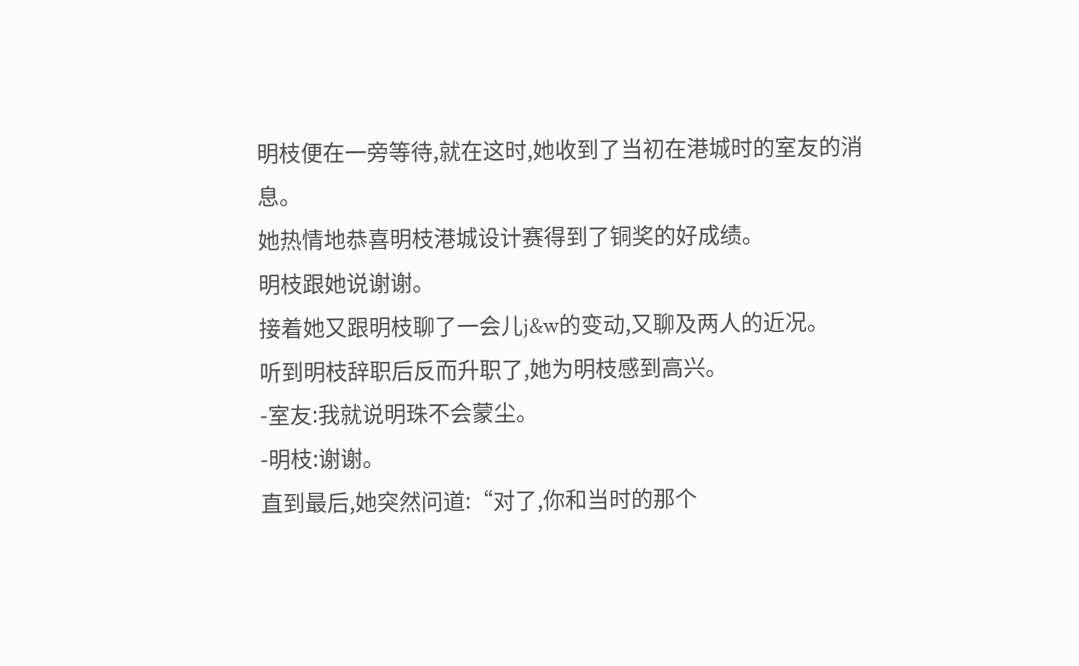明枝便在一旁等待,就在这时,她收到了当初在港城时的室友的消息。
她热情地恭喜明枝港城设计赛得到了铜奖的好成绩。
明枝跟她说谢谢。
接着她又跟明枝聊了一会儿j&w的变动,又聊及两人的近况。
听到明枝辞职后反而升职了,她为明枝感到高兴。
-室友:我就说明珠不会蒙尘。
-明枝:谢谢。
直到最后,她突然问道:“对了,你和当时的那个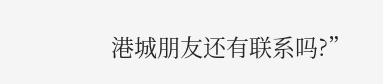港城朋友还有联系吗?”